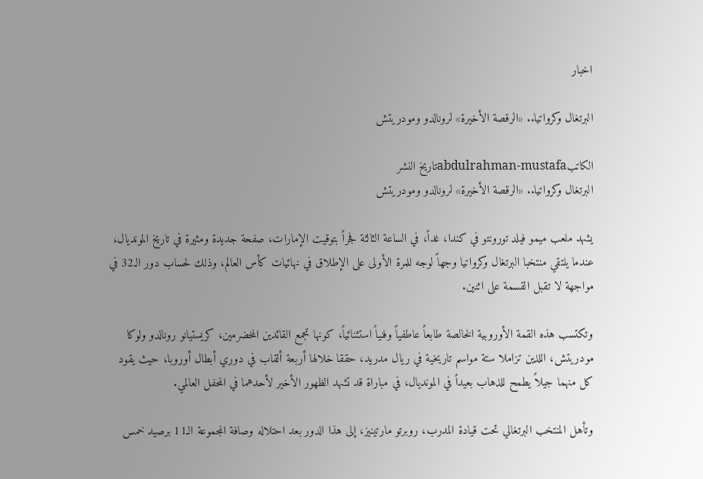اخبار

البرتغال وكرواتيا.. «الرقصة الأخيرة» لرونالدو ومودريتش

الكاتبabdulrahman-mustafaتاريخ النشر
البرتغال وكرواتيا.. «الرقصة الأخيرة» لرونالدو ومودريتش

يشهد ملعب ميمو فيلد تورونتو في كندا، غداً، في الساعة الثالثة فجراً بتوقيت الإمارات، صفحة جديدة ومثيرة في تاريخ المونديال، عندما يلتقي منتخبا البرتغال وكرواتيا وجهاً لوجه للمرة الأولى على الإطلاق في نهائيات كأس العالم، وذلك لحساب دور الـ32 في مواجهة لا تقبل القسمة على اثنين.

وتكتسب هذه القمة الأوروبية الخالصة طابعاً عاطفياً وفنياً استثنائياً، كونها تجمع القائدين المخضرمين، كريستيانو رونالدو ولوكا مودريتش، اللذين تزاملا ستة مواسم تاريخية في ريال مدريد، حققا خلالها أربعة ألقاب في دوري أبطال أوروبا، حيث يقود كل منهما جيلاً يطمح للذهاب بعيداً في المونديال، في مباراة قد تشهد الظهور الأخير لأحدهما في المحفل العالمي.

وتأهل المنتخب البرتغالي تحت قيادة المدرب، روبرتو مارتينيز، إلى هذا الدور بعد احتلاله وصافة المجموعة الـ11 برصيد خمس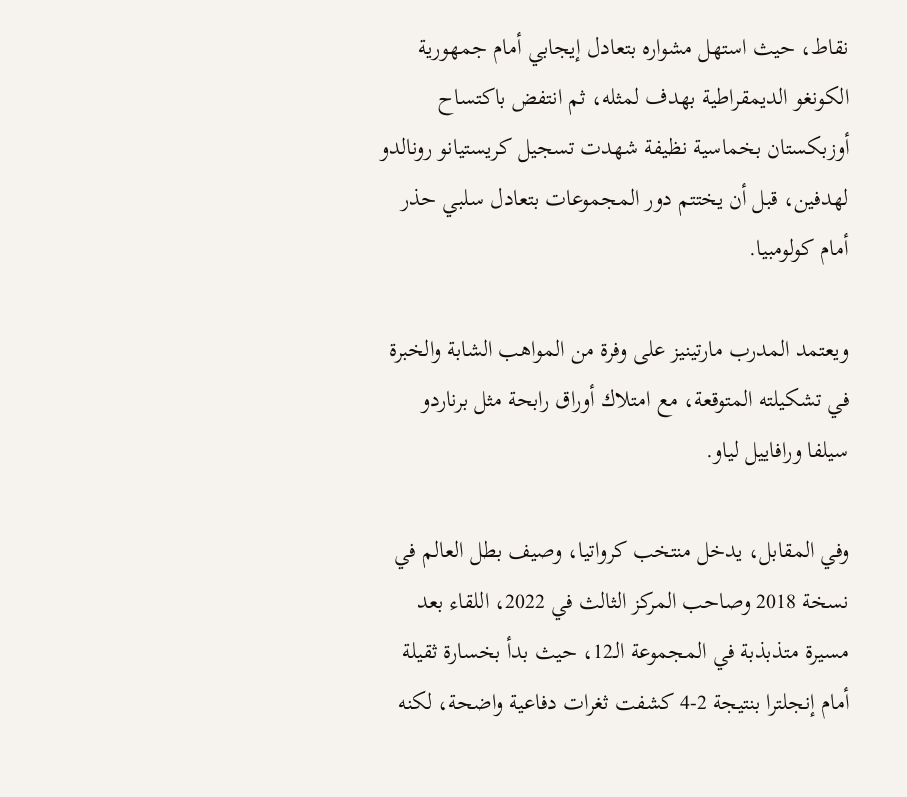نقاط، حيث استهل مشواره بتعادل إيجابي أمام جمهورية الكونغو الديمقراطية بهدف لمثله، ثم انتفض باكتساح أوزبكستان بخماسية نظيفة شهدت تسجيل كريستيانو رونالدو لهدفين، قبل أن يختتم دور المجموعات بتعادل سلبي حذر أمام كولومبيا.

ويعتمد المدرب مارتينيز على وفرة من المواهب الشابة والخبرة في تشكيلته المتوقعة، مع امتلاك أوراق رابحة مثل برناردو سيلفا ورافاييل لياو.

وفي المقابل، يدخل منتخب كرواتيا، وصيف بطل العالم في نسخة 2018 وصاحب المركز الثالث في 2022، اللقاء بعد مسيرة متذبذبة في المجموعة الـ12، حيث بدأ بخسارة ثقيلة أمام إنجلترا بنتيجة 2-4 كشفت ثغرات دفاعية واضحة، لكنه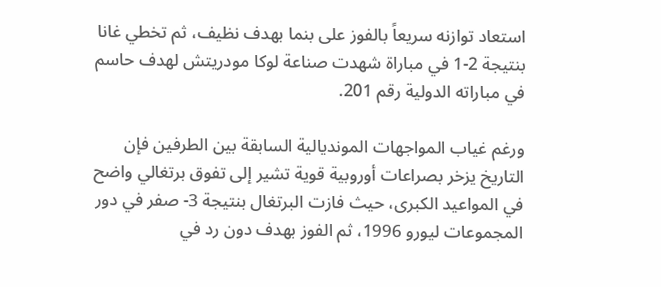استعاد توازنه سريعاً بالفوز على بنما بهدف نظيف، ثم تخطي غانا بنتيجة 2-1 في مباراة شهدت صناعة لوكا مودريتش لهدف حاسم في مباراته الدولية رقم 201.

ورغم غياب المواجهات المونديالية السابقة بين الطرفين فإن التاريخ يزخر بصراعات أوروبية قوية تشير إلى تفوق برتغالي واضح في المواعيد الكبرى، حيث فازت البرتغال بنتيجة 3- صفر في دور المجموعات ليورو 1996، ثم الفوز بهدف دون رد في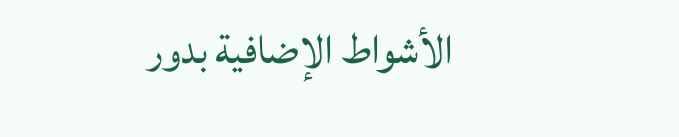الأشواط الإضافية بدور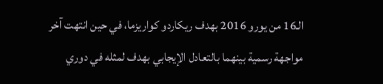الـ16 من يورو 2016 بهدف ريكاردو كواريزما، في حين انتهت آخر مواجهة رسمية بينهما بالتعادل الإيجابي بهدف لمثله في دوري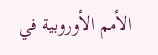الأمم الأوروبية في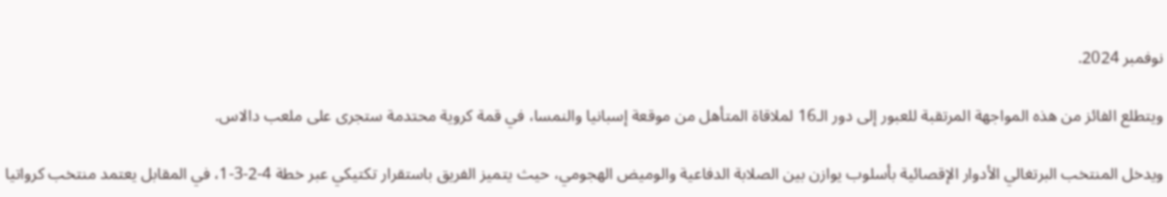نوفمبر 2024.

ويتطلع الفائز من هذه المواجهة المرتقبة للعبور إلى دور الـ16 لملاقاة المتأهل من موقعة إسبانيا والنمسا، في قمة كروية محتدمة ستجرى على ملعب دالاس.

ويدخل المنتخب البرتغالي الأدوار الإقصائية بأسلوب يوازن بين الصلابة الدفاعية والوميض الهجومي، حيث يتميز الفريق باستقرار تكتيكي عبر خطة 4-2-3-1، في المقابل يعتمد منتخب كرواتيا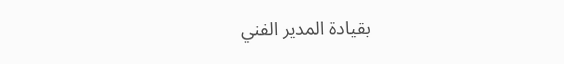بقيادة المدير الفني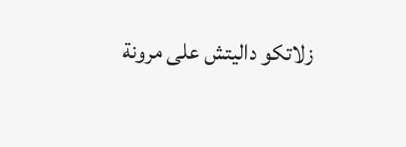زلاتكو داليتش على مرونة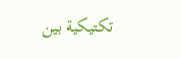تكتيكية بين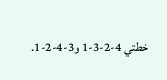خطتي 4-2-3-1 و3-4-2-1.